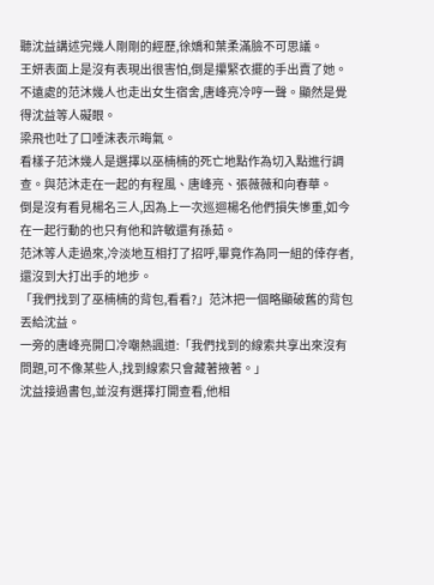聽沈益講述完幾人剛剛的經歷,徐嬌和葉柔滿臉不可思議。
王妍表面上是沒有表現出很害怕,倒是攥緊衣擺的手出賣了她。
不遠處的范沐幾人也走出女生宿舍,唐峰亮冷哼一聲。顯然是覺得沈益等人礙眼。
梁飛也吐了口唾沫表示晦氣。
看樣子范沐幾人是選擇以巫楠楠的死亡地點作為切入點進行調查。與范沐走在一起的有程風、唐峰亮、張薇薇和向春華。
倒是沒有看見楊名三人,因為上一次巡迴楊名他們損失慘重,如今在一起行動的也只有他和許敏還有孫茹。
范沐等人走過來,冷淡地互相打了招呼,畢竟作為同一組的倖存者,還沒到大打出手的地步。
「我們找到了巫楠楠的背包,看看?」范沐把一個略顯破舊的背包丟給沈益。
一旁的唐峰亮開口冷嘲熱諷道:「我們找到的線索共享出來沒有問題,可不像某些人,找到線索只會藏著掖著。」
沈益接過書包,並沒有選擇打開查看,他相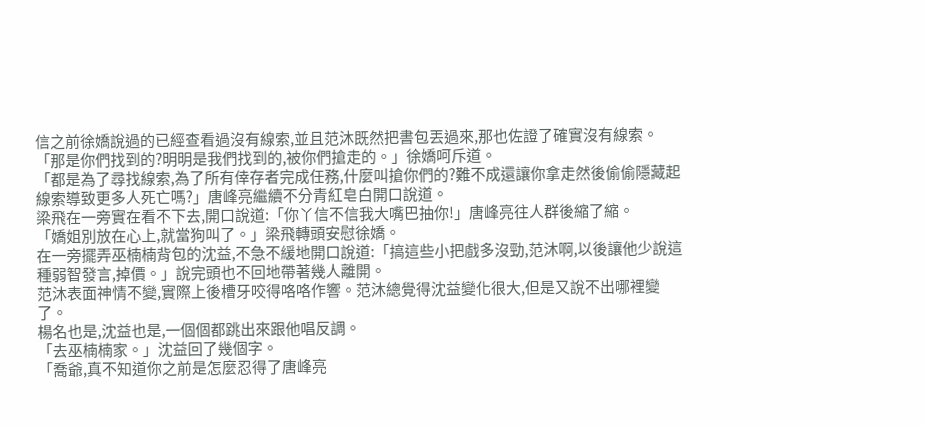信之前徐嬌說過的已經查看過沒有線索,並且范沐既然把書包丟過來,那也佐證了確實沒有線索。
「那是你們找到的?明明是我們找到的,被你們搶走的。」徐嬌呵斥道。
「都是為了尋找線索,為了所有倖存者完成任務,什麼叫搶你們的?難不成還讓你拿走然後偷偷隱藏起線索導致更多人死亡嗎?」唐峰亮繼續不分青紅皂白開口說道。
梁飛在一旁實在看不下去,開口說道:「你丫信不信我大嘴巴抽你!」唐峰亮往人群後縮了縮。
「嬌姐別放在心上,就當狗叫了。」梁飛轉頭安慰徐嬌。
在一旁擺弄巫楠楠背包的沈益,不急不緩地開口說道:「搞這些小把戲多沒勁,范沐啊,以後讓他少說這種弱智發言,掉價。」說完頭也不回地帶著幾人離開。
范沐表面神情不變,實際上後槽牙咬得咯咯作響。范沐總覺得沈益變化很大,但是又說不出哪裡變了。
楊名也是,沈益也是,一個個都跳出來跟他唱反調。
「去巫楠楠家。」沈益回了幾個字。
「喬爺,真不知道你之前是怎麼忍得了唐峰亮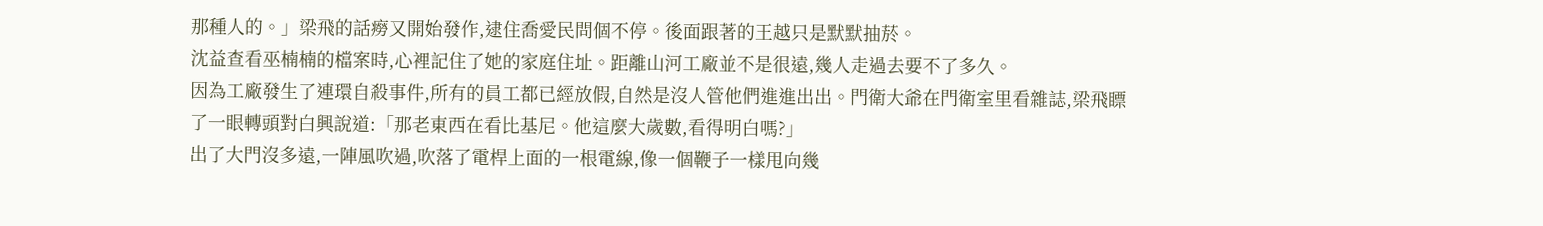那種人的。」梁飛的話癆又開始發作,逮住喬愛民問個不停。後面跟著的王越只是默默抽菸。
沈益查看巫楠楠的檔案時,心裡記住了她的家庭住址。距離山河工廠並不是很遠,幾人走過去要不了多久。
因為工廠發生了連環自殺事件,所有的員工都已經放假,自然是沒人管他們進進出出。門衛大爺在門衛室里看雜誌,梁飛瞟了一眼轉頭對白興說道:「那老東西在看比基尼。他這麼大歲數,看得明白嗎?」
出了大門沒多遠,一陣風吹過,吹落了電桿上面的一根電線,像一個鞭子一樣甩向幾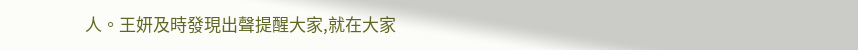人。王妍及時發現出聲提醒大家,就在大家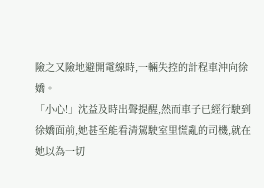險之又險地避開電線時,一輛失控的計程車沖向徐嬌。
「小心!」沈益及時出聲提醒,然而車子已經行駛到徐嬌面前,她甚至能看清駕駛室里慌亂的司機,就在她以為一切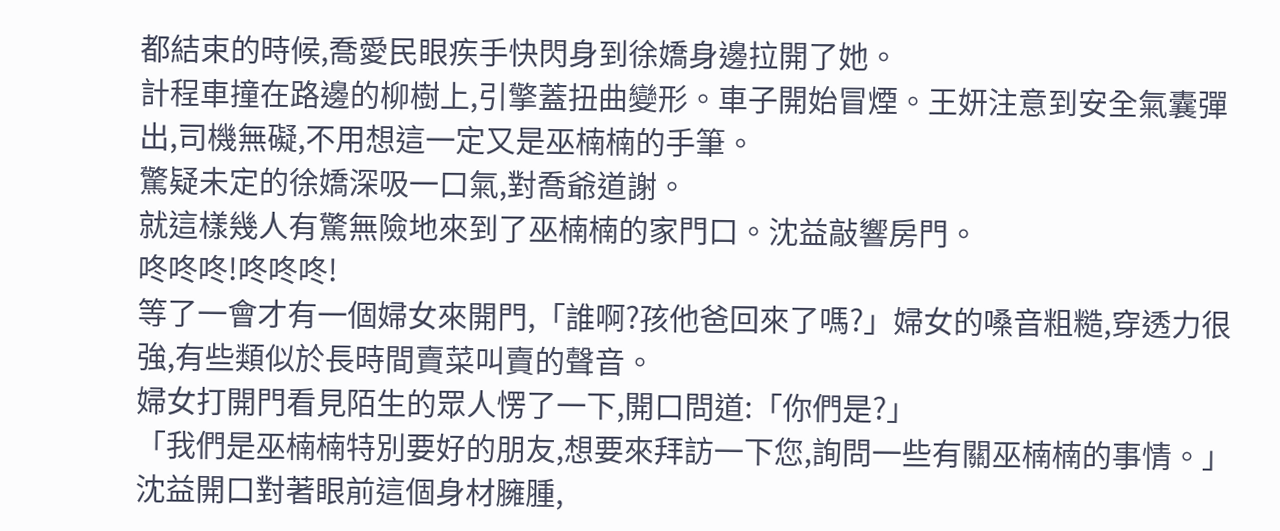都結束的時候,喬愛民眼疾手快閃身到徐嬌身邊拉開了她。
計程車撞在路邊的柳樹上,引擎蓋扭曲變形。車子開始冒煙。王妍注意到安全氣囊彈出,司機無礙,不用想這一定又是巫楠楠的手筆。
驚疑未定的徐嬌深吸一口氣,對喬爺道謝。
就這樣幾人有驚無險地來到了巫楠楠的家門口。沈益敲響房門。
咚咚咚!咚咚咚!
等了一會才有一個婦女來開門,「誰啊?孩他爸回來了嗎?」婦女的嗓音粗糙,穿透力很強,有些類似於長時間賣菜叫賣的聲音。
婦女打開門看見陌生的眾人愣了一下,開口問道:「你們是?」
「我們是巫楠楠特別要好的朋友,想要來拜訪一下您,詢問一些有關巫楠楠的事情。」沈益開口對著眼前這個身材臃腫,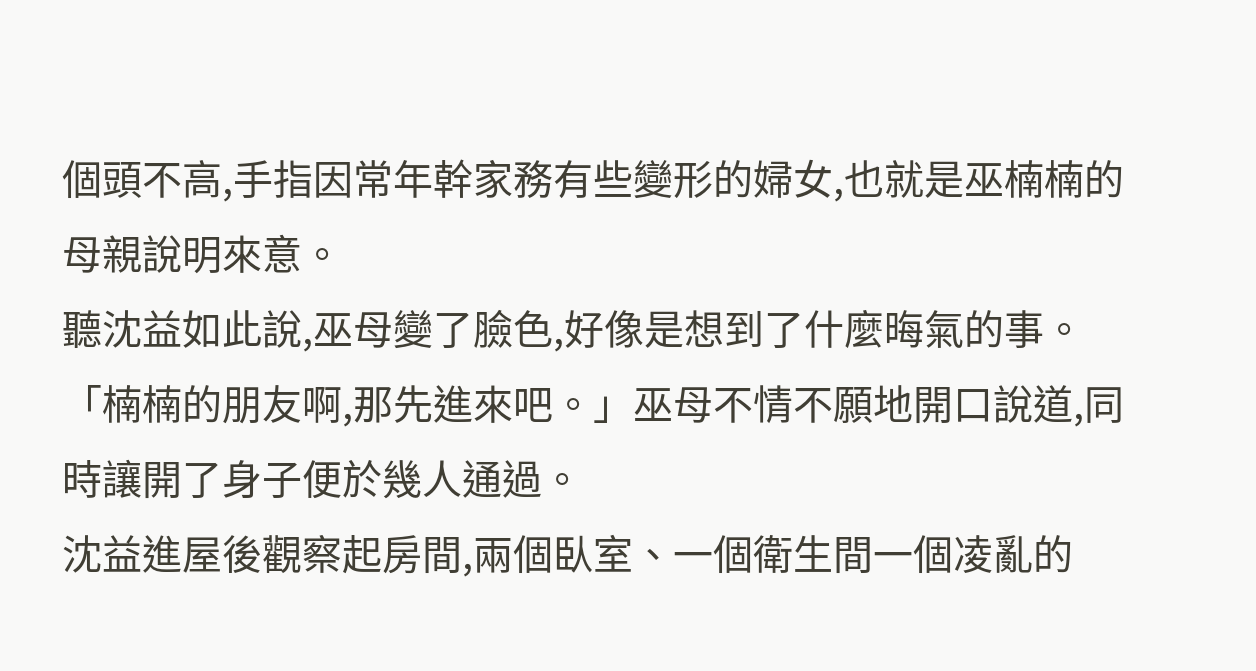個頭不高,手指因常年幹家務有些變形的婦女,也就是巫楠楠的母親說明來意。
聽沈益如此說,巫母變了臉色,好像是想到了什麼晦氣的事。
「楠楠的朋友啊,那先進來吧。」巫母不情不願地開口說道,同時讓開了身子便於幾人通過。
沈益進屋後觀察起房間,兩個臥室、一個衛生間一個凌亂的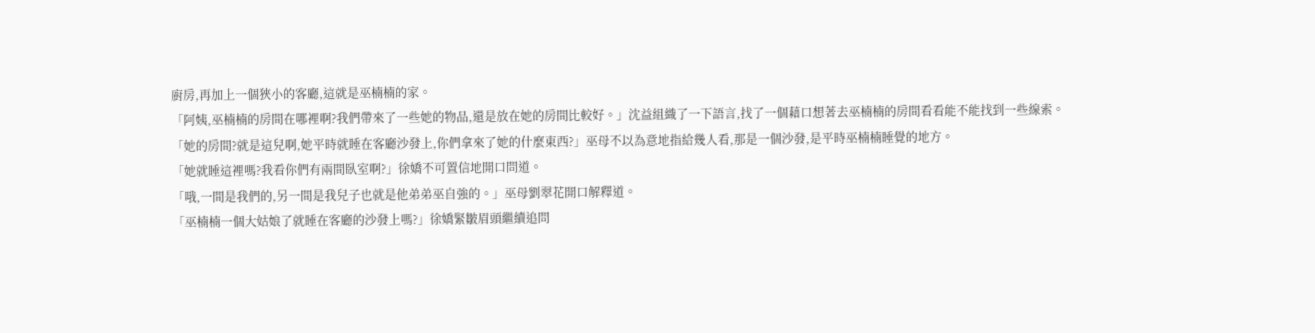廚房,再加上一個狹小的客廳,這就是巫楠楠的家。
「阿姨,巫楠楠的房間在哪裡啊?我們帶來了一些她的物品,還是放在她的房間比較好。」沈益組織了一下語言,找了一個藉口想著去巫楠楠的房間看看能不能找到一些線索。
「她的房間?就是這兒啊,她平時就睡在客廳沙發上,你們拿來了她的什麼東西?」巫母不以為意地指給幾人看,那是一個沙發,是平時巫楠楠睡覺的地方。
「她就睡這裡嗎?我看你們有兩間臥室啊?」徐嬌不可置信地開口問道。
「哦,一間是我們的,另一間是我兒子也就是他弟弟巫自強的。」巫母劉翠花開口解釋道。
「巫楠楠一個大姑娘了就睡在客廳的沙發上嗎?」徐嬌緊皺眉頭繼續追問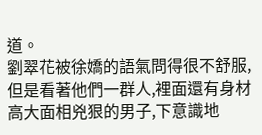道。
劉翠花被徐嬌的語氣問得很不舒服,但是看著他們一群人,裡面還有身材高大面相兇狠的男子,下意識地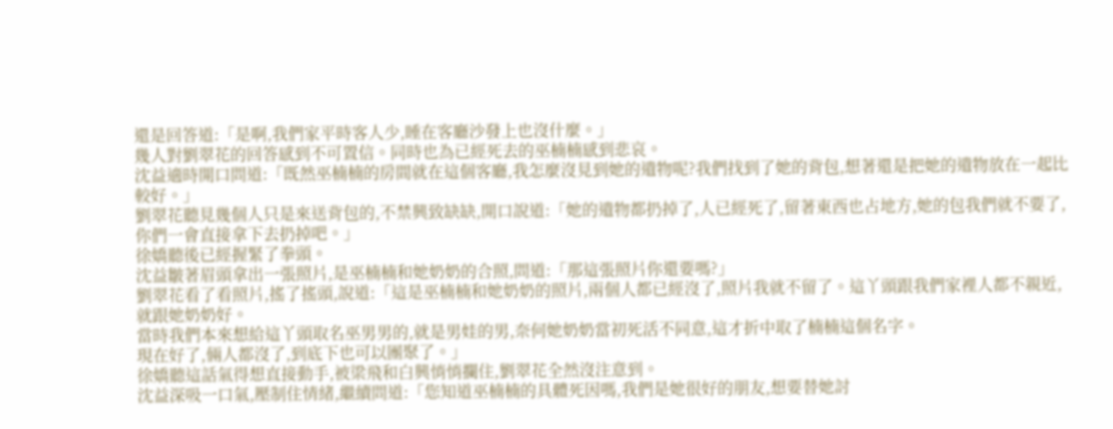還是回答道:「是啊,我們家平時客人少,睡在客廳沙發上也沒什麼。」
幾人對劉翠花的回答感到不可置信。同時也為已經死去的巫楠楠感到悲哀。
沈益適時開口問道:「既然巫楠楠的房間就在這個客廳,我怎麼沒見到她的遺物呢?我們找到了她的背包,想著還是把她的遺物放在一起比較好。」
劉翠花聽見幾個人只是來送背包的,不禁興致缺缺,開口說道:「她的遺物都扔掉了,人已經死了,留著東西也占地方,她的包我們就不要了,你們一會直接拿下去扔掉吧。」
徐嬌聽後已經握緊了拳頭。
沈益皺著眉頭拿出一張照片,是巫楠楠和她奶奶的合照,問道:「那這張照片你還要嗎?」
劉翠花看了看照片,搖了搖頭,說道:「這是巫楠楠和她奶奶的照片,兩個人都已經沒了,照片我就不留了。這丫頭跟我們家裡人都不親近,就跟她奶奶好。
當時我們本來想給這丫頭取名巫男男的,就是男娃的男,奈何她奶奶當初死活不同意,這才折中取了楠楠這個名字。
現在好了,倆人都沒了,到底下也可以團聚了。」
徐嬌聽這話氣得想直接動手,被梁飛和白興悄悄攔住,劉翠花全然沒注意到。
沈益深吸一口氣,壓制住情緒,繼續問道:「您知道巫楠楠的具體死因嗎,我們是她很好的朋友,想要替她討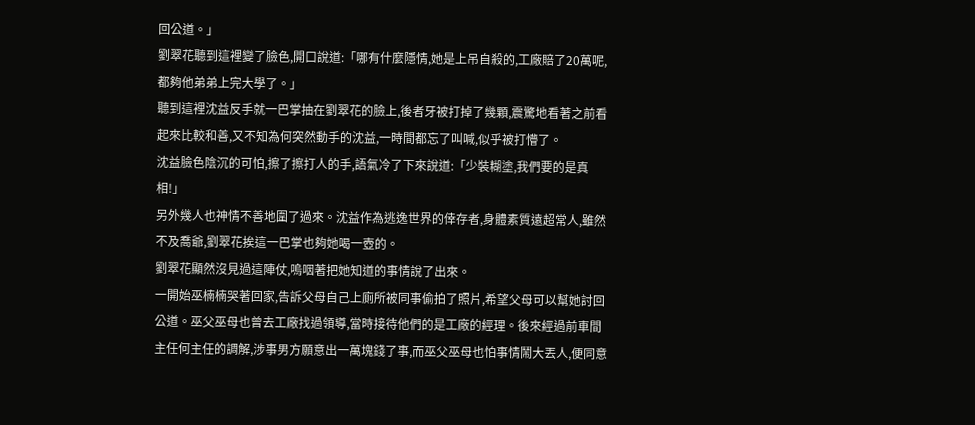回公道。」
劉翠花聽到這裡變了臉色,開口說道:「哪有什麼隱情,她是上吊自殺的,工廠賠了20萬呢,都夠他弟弟上完大學了。」
聽到這裡沈益反手就一巴掌抽在劉翠花的臉上,後者牙被打掉了幾顆,震驚地看著之前看起來比較和善,又不知為何突然動手的沈益,一時間都忘了叫喊,似乎被打懵了。
沈益臉色陰沉的可怕,擦了擦打人的手,語氣冷了下來說道:「少裝糊塗,我們要的是真相!」
另外幾人也神情不善地圍了過來。沈益作為逃逸世界的倖存者,身體素質遠超常人,雖然不及喬爺,劉翠花挨這一巴掌也夠她喝一壺的。
劉翠花顯然沒見過這陣仗,嗚咽著把她知道的事情說了出來。
一開始巫楠楠哭著回家,告訴父母自己上廁所被同事偷拍了照片,希望父母可以幫她討回公道。巫父巫母也曾去工廠找過領導,當時接待他們的是工廠的經理。後來經過前車間主任何主任的調解,涉事男方願意出一萬塊錢了事,而巫父巫母也怕事情鬧大丟人,便同意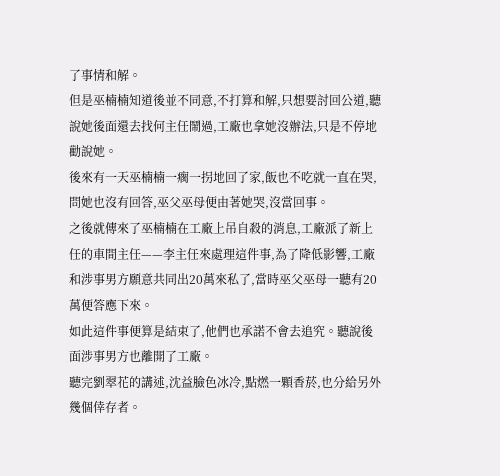了事情和解。
但是巫楠楠知道後並不同意,不打算和解,只想要討回公道,聽說她後面還去找何主任鬧過,工廠也拿她沒辦法,只是不停地勸說她。
後來有一天巫楠楠一瘸一拐地回了家,飯也不吃就一直在哭,問她也沒有回答,巫父巫母便由著她哭,沒當回事。
之後就傳來了巫楠楠在工廠上吊自殺的消息,工廠派了新上任的車間主任——李主任來處理這件事,為了降低影響,工廠和涉事男方願意共同出20萬來私了,當時巫父巫母一聽有20萬便答應下來。
如此這件事便算是結束了,他們也承諾不會去追究。聽說後面涉事男方也離開了工廠。
聽完劉翠花的講述,沈益臉色冰冷,點燃一顆香菸,也分給另外幾個倖存者。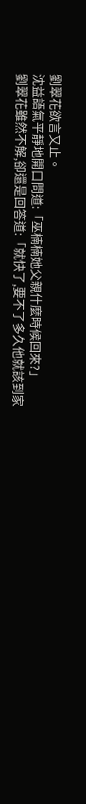劉翠花欲言又止。
沈益語氣平靜地開口問道:「巫楠楠她父親什麼時候回來?」
劉翠花雖然不解,卻還是回答道:「就快了,要不了多久他就該到家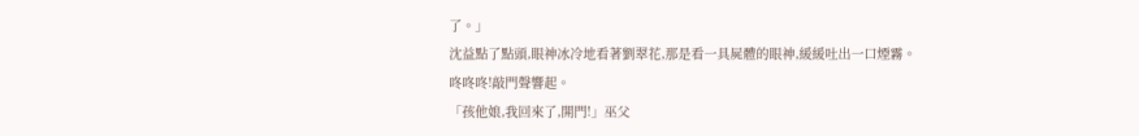了。」
沈益點了點頭,眼神冰冷地看著劉翠花,那是看一具屍體的眼神,緩緩吐出一口煙霧。
咚咚咚!敲門聲響起。
「孩他娘,我回來了,開門!」巫父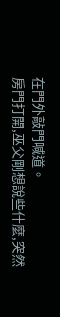在門外敲門喊道。
房門打開,巫父剛想說些什麼,突然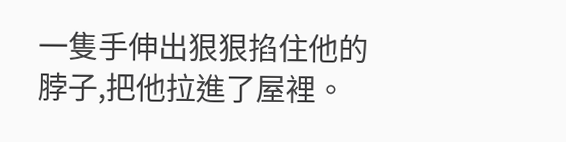一隻手伸出狠狠掐住他的脖子,把他拉進了屋裡。